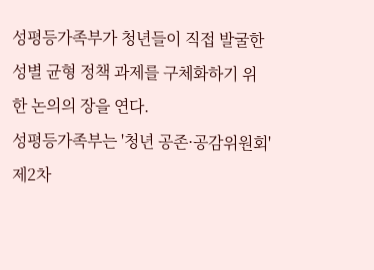성평등가족부가 청년들이 직접 발굴한 성별 균형 정책 과제를 구체화하기 위한 논의의 장을 연다.
성평등가족부는 '청년 공존·공감위원회' 제2차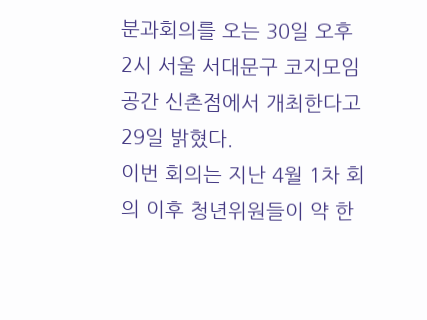분과회의를 오는 30일 오후 2시 서울 서대문구 코지모임공간 신촌점에서 개최한다고 29일 밝혔다.
이번 회의는 지난 4월 1차 회의 이후 청년위원들이 약 한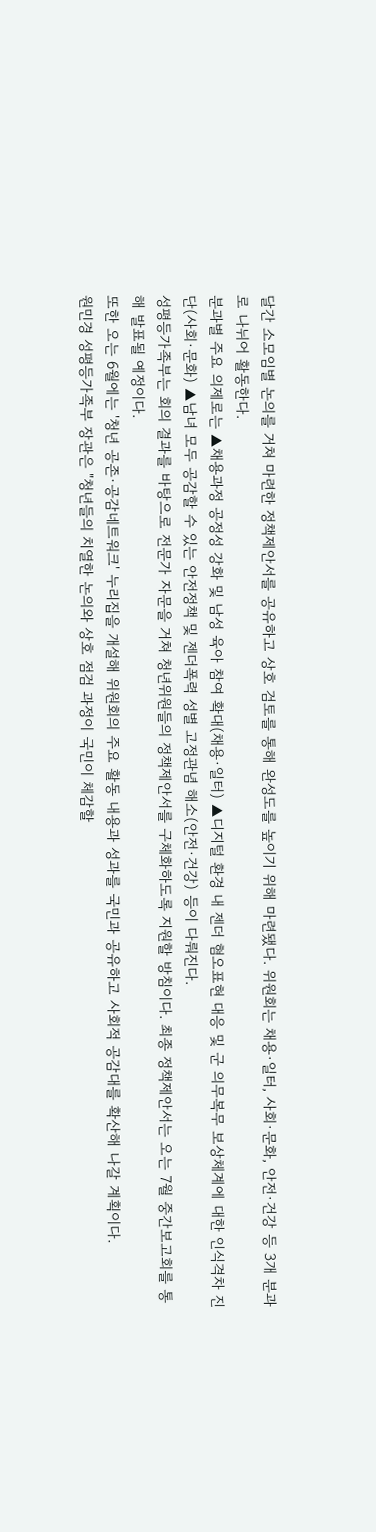달간 소모임별 논의를 거쳐 마련한 정책제안서를 공유하고 상호 검토를 통해 완성도를 높이기 위해 마련됐다. 위원회는 채용·일터, 사회·문화, 안전·건강 등 3개 분과로 나뉘어 활동한다.
분과별 주요 의제로는 ▲채용과정 공정성 강화 및 남성 육아 참여 확대(채용·일터) ▲디지털 환경 내 젠더 혐오표현 대응 및 군 의무복무 보상체계에 대한 인식격차 진단(사회·문화) ▲남녀 모두 공감할 수 있는 안전정책 및 젠더폭력 성별 고정관념 해소(안전·건강) 등이 다뤄진다.
성평등가족부는 회의 결과를 바탕으로 전문가 자문을 거쳐 청년위원들의 정책제안서를 구체화하도록 지원할 방침이다. 최종 정책제안서는 오는 7월 중간보고회를 통해 발표될 예정이다.
또한 오는 6월에는 '청년 공존·공감네트워크' 누리집을 개설해 위원회의 주요 활동 내용과 성과를 국민과 공유하고 사회적 공감대를 확산해 나갈 계획이다.
원민경 성평등가족부 장관은 "청년들의 치열한 논의와 상호 점검 과정이 국민이 체감할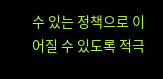수 있는 정책으로 이어질 수 있도록 적극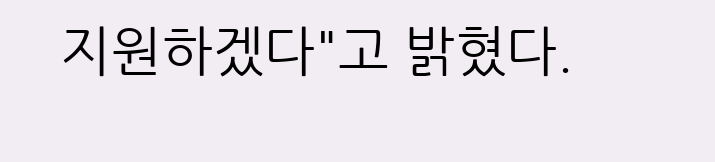지원하겠다"고 밝혔다.